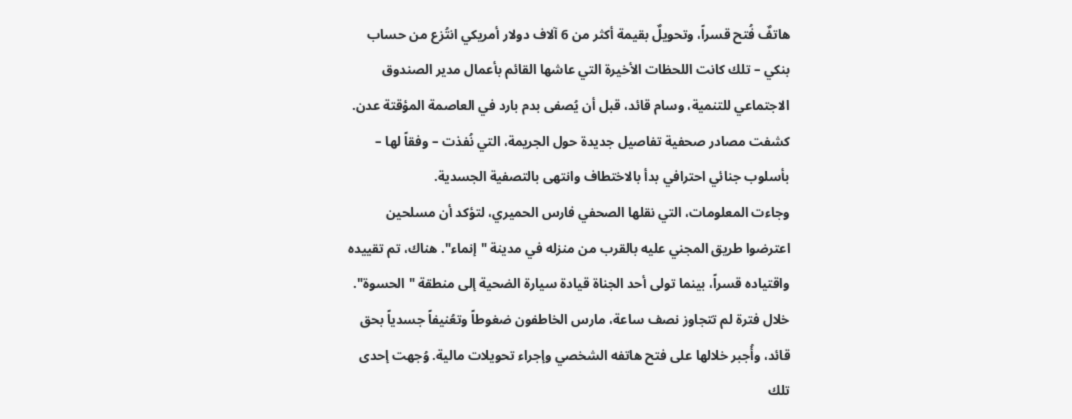هاتفٌ فُتح قسراً، وتحويلٌ بقيمة أكثر من 6 آلاف دولار أمريكي انتُزع من حساب بنكي – تلك كانت اللحظات الأخيرة التي عاشها القائم بأعمال مدير الصندوق الاجتماعي للتنمية، وسام قائد، قبل أن يُصفى بدم بارد في العاصمة المؤقتة عدن.
كشفت مصادر صحفية تفاصيل جديدة حول الجريمة، التي نُفذت – وفقاً لها – بأسلوب جنائي احترافي بدأ بالاختطاف وانتهى بالتصفية الجسدية.
وجاءت المعلومات، التي نقلها الصحفي فارس الحميري، لتؤكد أن مسلحين اعترضوا طريق المجني عليه بالقرب من منزله في مدينة "إنماء". هناك، تم تقييده واقتياده قسراً، بينما تولى أحد الجناة قيادة سيارة الضحية إلى منطقة "الحسوة".
خلال فترة لم تتجاوز نصف ساعة، مارس الخاطفون ضغوطاً وتعُنيفاً جسدياً بحق قائد، وأُجبر خلالها على فتح هاتفه الشخصي وإجراء تحويلات مالية. وُجهت إحدى تلك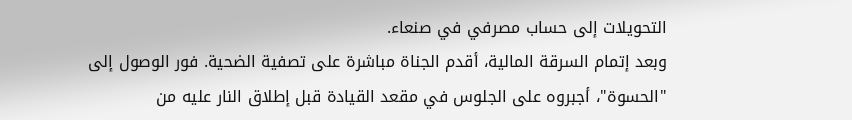التحويلات إلى حساب مصرفي في صنعاء.
وبعد إتمام السرقة المالية، أقدم الجناة مباشرة على تصفية الضحية. فور الوصول إلى "الحسوة"، أجبروه على الجلوس في مقعد القيادة قبل إطلاق النار عليه من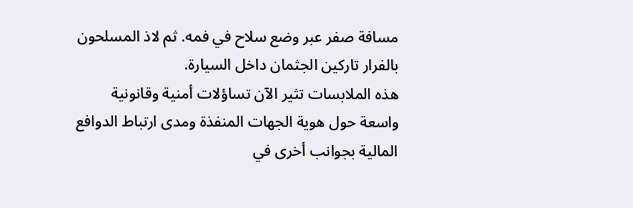مسافة صفر عبر وضع سلاح في فمه. ثم لاذ المسلحون بالفرار تاركين الجثمان داخل السيارة.
هذه الملابسات تثير الآن تساؤلات أمنية وقانونية واسعة حول هوية الجهات المنفذة ومدى ارتباط الدوافع المالية بجوانب أخرى في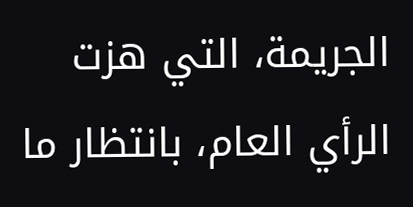الجريمة، التي هزت الرأي العام، بانتظار ما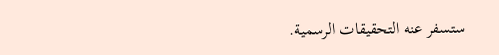ستسفر عنه التحقيقات الرسمية.